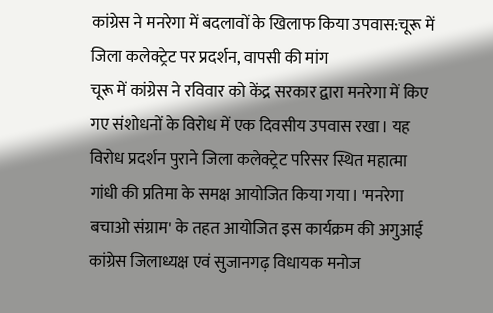कांग्रेस ने मनरेगा में बदलावों के खिलाफ किया उपवास:चूरू में जिला कलेक्ट्रेट पर प्रदर्शन, वापसी की मांग
चूरू में कांग्रेस ने रविवार को केंद्र सरकार द्वारा मनरेगा में किए गए संशोधनों के विरोध में एक दिवसीय उपवास रखा। यह विरोध प्रदर्शन पुराने जिला कलेक्ट्रेट परिसर स्थित महात्मा गांधी की प्रतिमा के समक्ष आयोजित किया गया। 'मनरेगा बचाओ संग्राम' के तहत आयोजित इस कार्यक्रम की अगुआई कांग्रेस जिलाध्यक्ष एवं सुजानगढ़ विधायक मनोज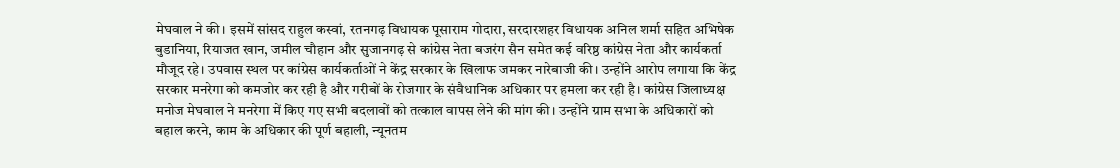मेघवाल ने की। इसमें सांसद राहुल कस्वां, रतनगढ़ विधायक पूसाराम गोदारा, सरदारशहर विधायक अनिल शर्मा सहित अभिषेक बुडानिया, रियाजत खान, जमील चौहान और सुजानगढ़ से कांग्रेस नेता बजरंग सैन समेत कई वरिष्ठ कांग्रेस नेता और कार्यकर्ता मौजूद रहे। उपवास स्थल पर कांग्रेस कार्यकर्ताओं ने केंद्र सरकार के खिलाफ जमकर नारेबाजी की। उन्होंने आरोप लगाया कि केंद्र सरकार मनरेगा को कमजोर कर रही है और गरीबों के रोजगार के संवैधानिक अधिकार पर हमला कर रही है। कांग्रेस जिलाध्यक्ष मनोज मेघवाल ने मनरेगा में किए गए सभी बदलावों को तत्काल वापस लेने की मांग की। उन्होंने ग्राम सभा के अधिकारों को बहाल करने, काम के अधिकार की पूर्ण बहाली, न्यूनतम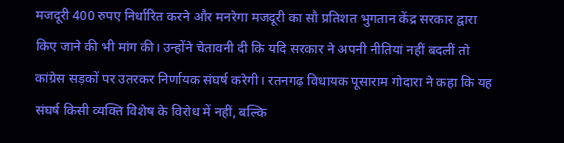मजदूरी 400 रुपए निर्धारित करने और मनरेगा मजदूरी का सौ प्रतिशत भुगतान केंद्र सरकार द्वारा किए जाने की भी मांग की। उन्होंने चेतावनी दी कि यदि सरकार ने अपनी नीतियां नहीं बदलीं तो कांग्रेस सड़कों पर उतरकर निर्णायक संघर्ष करेगी। रतनगढ़ विधायक पूसाराम गोदारा ने कहा कि यह संघर्ष किसी व्यक्ति विशेष के विरोध में नहीं, बल्कि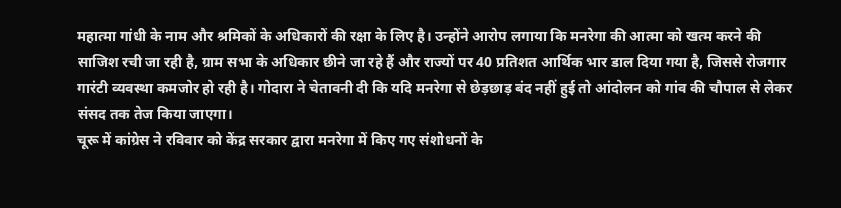महात्मा गांधी के नाम और श्रमिकों के अधिकारों की रक्षा के लिए है। उन्होंने आरोप लगाया कि मनरेगा की आत्मा को खत्म करने की साजिश रची जा रही है, ग्राम सभा के अधिकार छीने जा रहे हैं और राज्यों पर 40 प्रतिशत आर्थिक भार डाल दिया गया है, जिससे रोजगार गारंटी व्यवस्था कमजोर हो रही है। गोदारा ने चेतावनी दी कि यदि मनरेगा से छेड़छाड़ बंद नहीं हुई तो आंदोलन को गांव की चौपाल से लेकर संसद तक तेज किया जाएगा।
चूरू में कांग्रेस ने रविवार को केंद्र सरकार द्वारा मनरेगा में किए गए संशोधनों के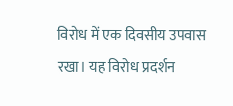विरोध में एक दिवसीय उपवास रखा। यह विरोध प्रदर्शन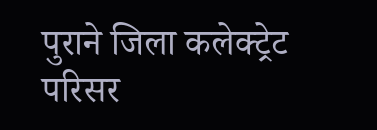पुराने जिला कलेक्ट्रेट परिसर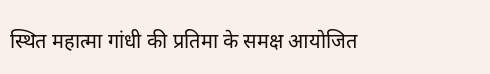स्थित महात्मा गांधी की प्रतिमा के समक्ष आयोजित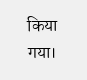किया गया।